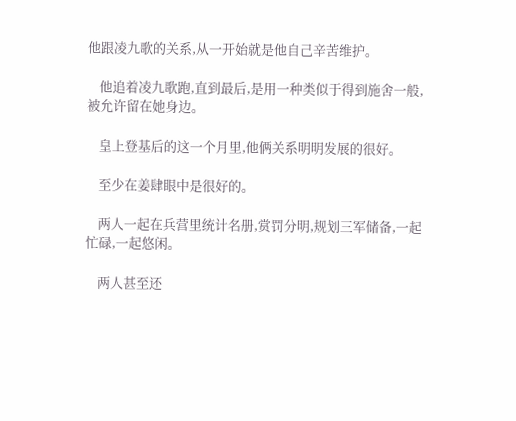他跟凌九歌的关系,从一开始就是他自己辛苦维护。

    他追着凌九歌跑,直到最后,是用一种类似于得到施舍一般,被允许留在她身边。

    皇上登基后的这一个月里,他俩关系明明发展的很好。

    至少在姜肆眼中是很好的。

    两人一起在兵营里统计名册,赏罚分明,规划三军储备,一起忙碌,一起悠闲。

    两人甚至还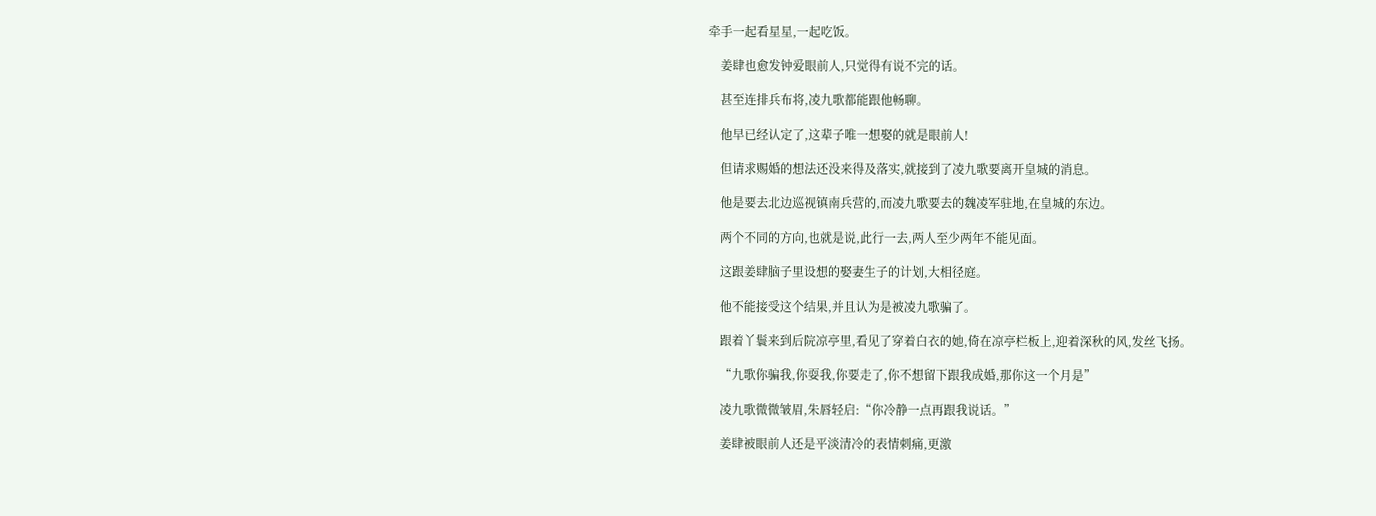牵手一起看星星,一起吃饭。

    姜肆也愈发钟爱眼前人,只觉得有说不完的话。

    甚至连排兵布将,凌九歌都能跟他畅聊。

    他早已经认定了,这辈子唯一想娶的就是眼前人!

    但请求赐婚的想法还没来得及落实,就接到了凌九歌要离开皇城的消息。

    他是要去北边巡视镇南兵营的,而凌九歌要去的魏凌军驻地,在皇城的东边。

    两个不同的方向,也就是说,此行一去,两人至少两年不能见面。

    这跟姜肆脑子里设想的娶妻生子的计划,大相径庭。

    他不能接受这个结果,并且认为是被凌九歌骗了。

    跟着丫鬟来到后院凉亭里,看见了穿着白衣的她,倚在凉亭栏板上,迎着深秋的风,发丝飞扬。

    “九歌你骗我,你耍我,你要走了,你不想留下跟我成婚,那你这一个月是”

    凌九歌微微皱眉,朱唇轻启:“你冷静一点再跟我说话。”

    姜肆被眼前人还是平淡清冷的表情刺痛,更激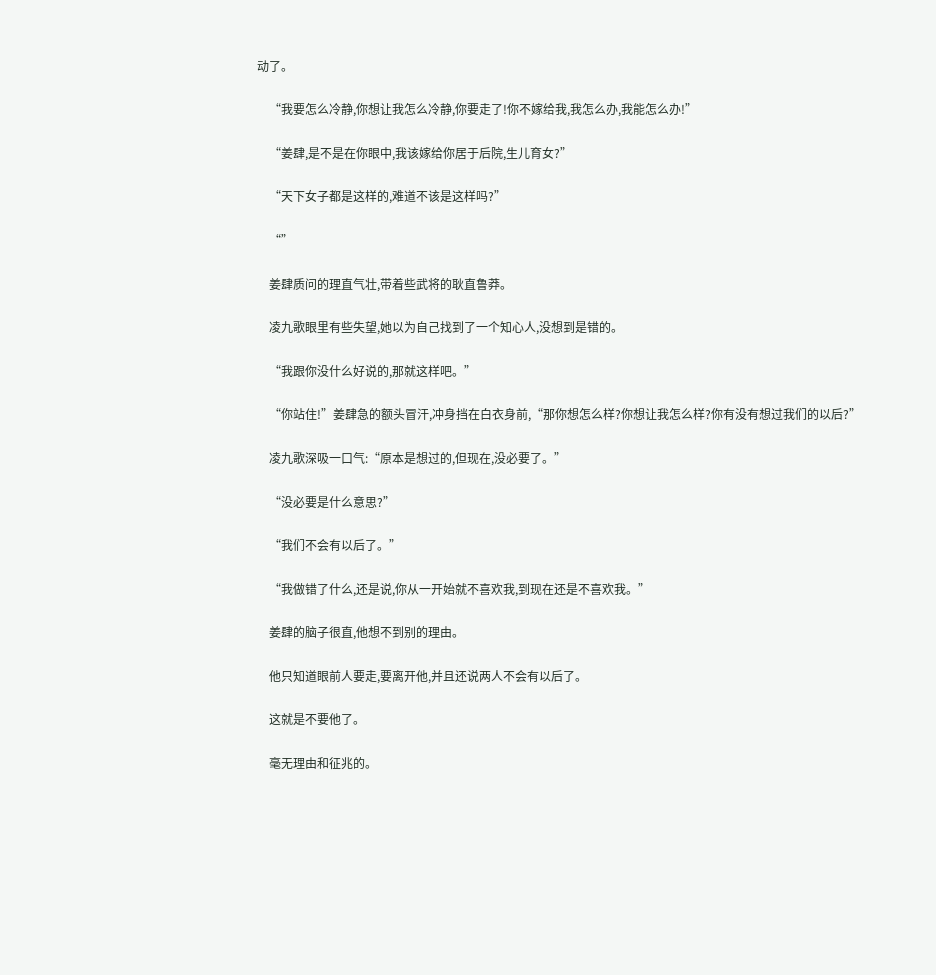动了。

    “我要怎么冷静,你想让我怎么冷静,你要走了!你不嫁给我,我怎么办,我能怎么办!”

    “姜肆,是不是在你眼中,我该嫁给你居于后院,生儿育女?”

    “天下女子都是这样的,难道不该是这样吗?”

    “”

    姜肆质问的理直气壮,带着些武将的耿直鲁莽。

    凌九歌眼里有些失望,她以为自己找到了一个知心人,没想到是错的。

    “我跟你没什么好说的,那就这样吧。”

    “你站住!”姜肆急的额头冒汗,冲身挡在白衣身前,“那你想怎么样?你想让我怎么样?你有没有想过我们的以后?”

    凌九歌深吸一口气:“原本是想过的,但现在,没必要了。”

    “没必要是什么意思?”

    “我们不会有以后了。”

    “我做错了什么,还是说,你从一开始就不喜欢我,到现在还是不喜欢我。”

    姜肆的脑子很直,他想不到别的理由。

    他只知道眼前人要走,要离开他,并且还说两人不会有以后了。

    这就是不要他了。

    毫无理由和征兆的。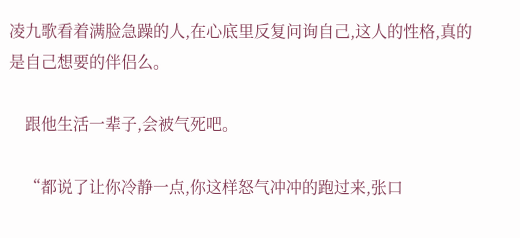凌九歌看着满脸急躁的人,在心底里反复问询自己,这人的性格,真的是自己想要的伴侣么。

    跟他生活一辈子,会被气死吧。

    “都说了让你冷静一点,你这样怒气冲冲的跑过来,张口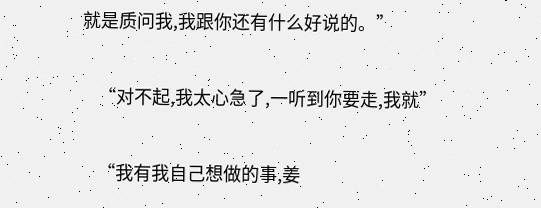就是质问我,我跟你还有什么好说的。”

    “对不起,我太心急了,一听到你要走,我就”

    “我有我自己想做的事,姜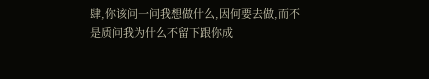肆,你该问一问我想做什么,因何要去做,而不是质问我为什么不留下跟你成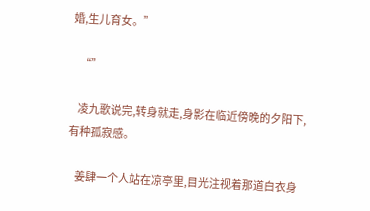婚,生儿育女。”

    “”

    凌九歌说完,转身就走,身影在临近傍晚的夕阳下,有种孤寂感。

    姜肆一个人站在凉亭里,目光注视着那道白衣身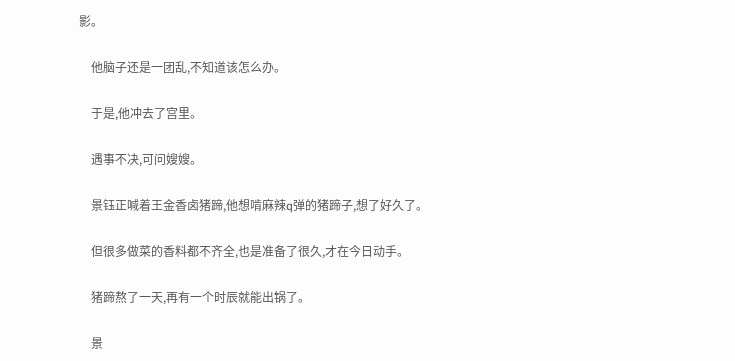影。

    他脑子还是一团乱,不知道该怎么办。

    于是,他冲去了宫里。

    遇事不决,可问嫂嫂。

    景钰正喊着王金香卤猪蹄,他想啃麻辣q弹的猪蹄子,想了好久了。

    但很多做菜的香料都不齐全,也是准备了很久,才在今日动手。

    猪蹄熬了一天,再有一个时辰就能出锅了。

    景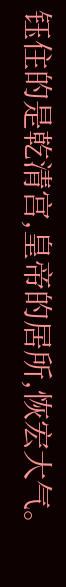钰住的是乾清宫,皇帝的居所,恢宏大气。